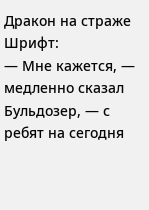Дракон на страже
Шрифт:
— Мне кажется, — медленно сказал Бульдозер, — с ребят на сегодня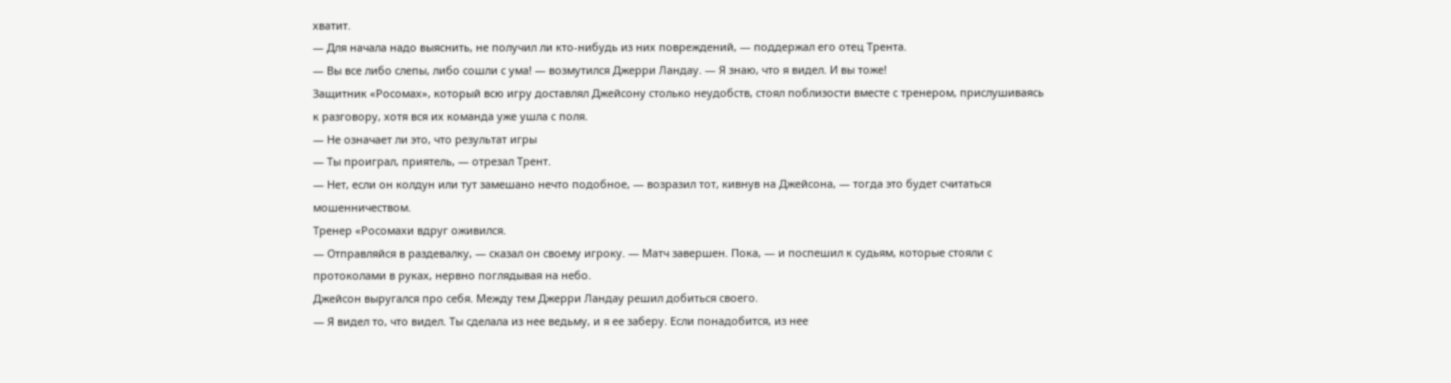хватит.
— Для начала надо выяснить, не получил ли кто-нибудь из них повреждений, — поддержал его отец Трента.
— Вы все либо слепы, либо сошли с ума! — возмутился Джерри Ландау. — Я знаю, что я видел. И вы тоже!
Защитник «Росомах», который всю игру доставлял Джейсону столько неудобств, стоял поблизости вместе с тренером, прислушиваясь к разговору, хотя вся их команда уже ушла с поля.
— Не означает ли это, что результат игры
— Ты проиграл, приятель, — отрезал Трент.
— Нет, если он колдун или тут замешано нечто подобное, — возразил тот, кивнув на Джейсона, — тогда это будет считаться мошенничеством.
Тренер «Росомахи вдруг оживился.
— Отправляйся в раздевалку, — сказал он своему игроку. — Матч завершен. Пока, — и поспешил к судьям, которые стояли с протоколами в руках, нервно поглядывая на небо.
Джейсон выругался про себя. Между тем Джерри Ландау решил добиться своего.
— Я видел то, что видел. Ты сделала из нее ведьму, и я ее заберу. Если понадобится, из нее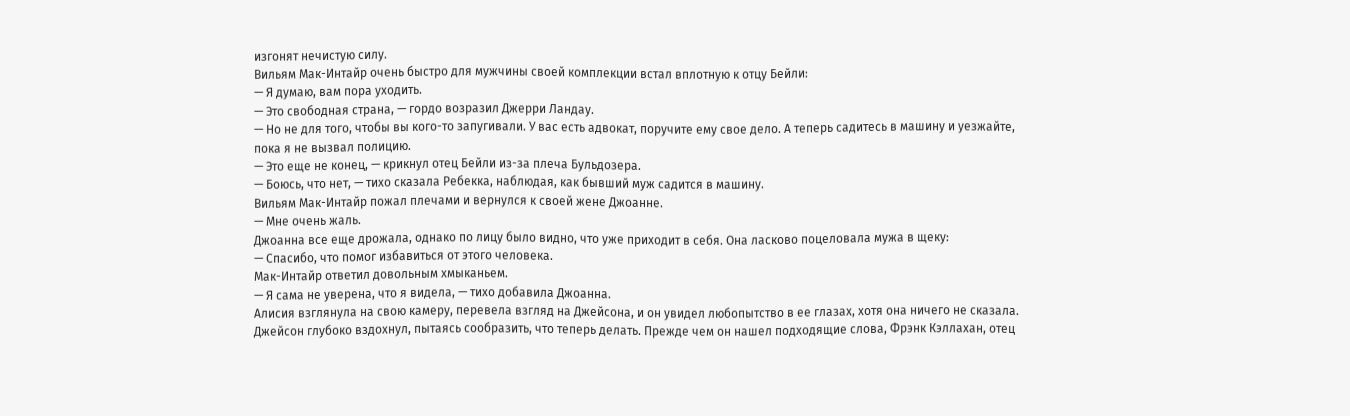изгонят нечистую силу.
Вильям Мак-Интайр очень быстро для мужчины своей комплекции встал вплотную к отцу Бейли:
— Я думаю, вам пора уходить.
— Это свободная страна, — гордо возразил Джерри Ландау.
— Но не для того, чтобы вы кого-то запугивали. У вас есть адвокат, поручите ему свое дело. А теперь садитесь в машину и уезжайте, пока я не вызвал полицию.
— Это еще не конец, — крикнул отец Бейли из-за плеча Бульдозера.
— Боюсь, что нет, — тихо сказала Ребекка, наблюдая, как бывший муж садится в машину.
Вильям Мак-Интайр пожал плечами и вернулся к своей жене Джоанне.
— Мне очень жаль.
Джоанна все еще дрожала, однако по лицу было видно, что уже приходит в себя. Она ласково поцеловала мужа в щеку:
— Спасибо, что помог избавиться от этого человека.
Мак-Интайр ответил довольным хмыканьем.
— Я сама не уверена, что я видела, — тихо добавила Джоанна.
Алисия взглянула на свою камеру, перевела взгляд на Джейсона, и он увидел любопытство в ее глазах, хотя она ничего не сказала.
Джейсон глубоко вздохнул, пытаясь сообразить, что теперь делать. Прежде чем он нашел подходящие слова, Фрэнк Кэллахан, отец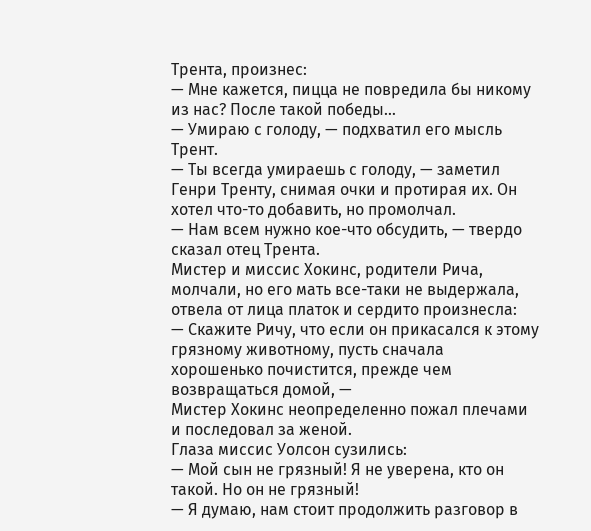Трента, произнес:
— Мне кажется, пицца не повредила бы никому из нас? После такой победы…
— Умираю с голоду, — подхватил его мысль Трент.
— Ты всегда умираешь с голоду, — заметил Генри Тренту, снимая очки и протирая их. Он хотел что-то добавить, но промолчал.
— Нам всем нужно кое-что обсудить, — твердо сказал отец Трента.
Мистер и миссис Хокинс, родители Рича, молчали, но его мать все-таки не выдержала, отвела от лица платок и сердито произнесла:
— Скажите Ричу, что если он прикасался к этому грязному животному, пусть сначала хорошенько почистится, прежде чем возвращаться домой, —
Мистер Хокинс неопределенно пожал плечами и последовал за женой.
Глаза миссис Уолсон сузились:
— Мой сын не грязный! Я не уверена, кто он такой. Но он не грязный!
— Я думаю, нам стоит продолжить разговор в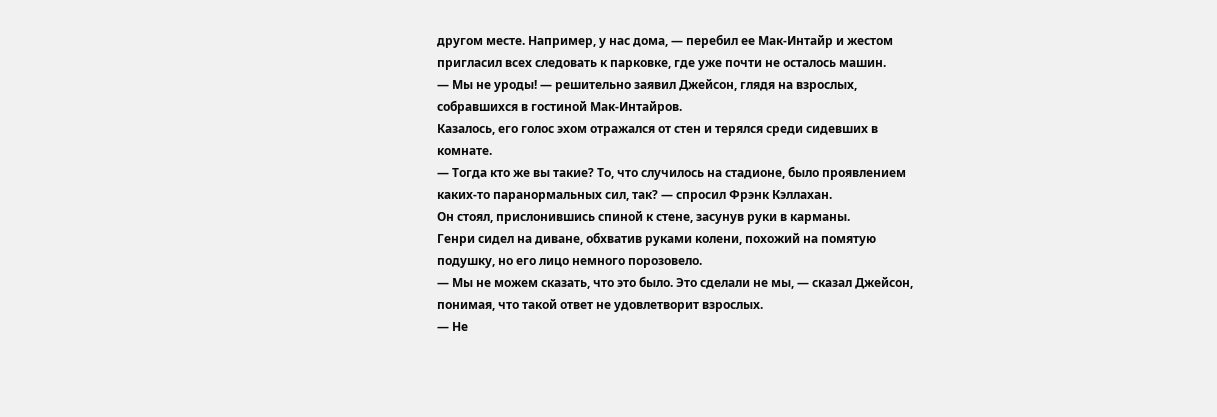другом месте. Например, у нас дома, — перебил ее Мак-Интайр и жестом пригласил всех следовать к парковке, где уже почти не осталось машин.
— Мы не уроды! — решительно заявил Джейсон, глядя на взрослых, собравшихся в гостиной Мак-Интайров.
Казалось, его голос эхом отражался от стен и терялся среди сидевших в комнате.
— Тогда кто же вы такие? То, что случилось на стадионе, было проявлением каких-то паранормальных сил, так? — спросил Фрэнк Кэллахан.
Он стоял, прислонившись спиной к стене, засунув руки в карманы.
Генри сидел на диване, обхватив руками колени, похожий на помятую подушку, но его лицо немного порозовело.
— Мы не можем сказать, что это было. Это сделали не мы, — сказал Джейсон, понимая, что такой ответ не удовлетворит взрослых.
— Не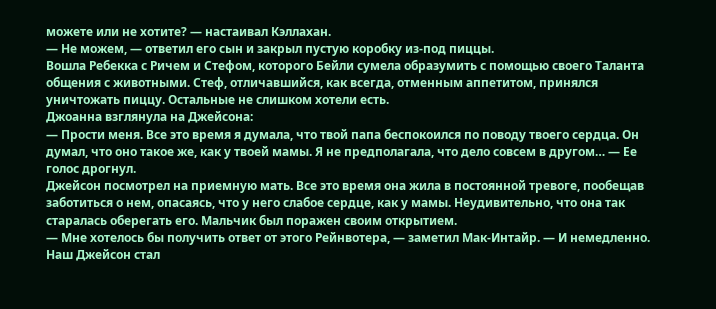можете или не хотите? — настаивал Кэллахан.
— Не можем, — ответил его сын и закрыл пустую коробку из-под пиццы.
Вошла Ребекка с Ричем и Стефом, которого Бейли сумела образумить с помощью своего Таланта общения с животными. Стеф, отличавшийся, как всегда, отменным аппетитом, принялся уничтожать пиццу. Остальные не слишком хотели есть.
Джоанна взглянула на Джейсона:
— Прости меня. Все это время я думала, что твой папа беспокоился по поводу твоего сердца. Он думал, что оно такое же, как у твоей мамы. Я не предполагала, что дело совсем в другом… — Ее голос дрогнул.
Джейсон посмотрел на приемную мать. Все это время она жила в постоянной тревоге, пообещав заботиться о нем, опасаясь, что у него слабое сердце, как у мамы. Неудивительно, что она так старалась оберегать его. Мальчик был поражен своим открытием.
— Мне хотелось бы получить ответ от этого Рейнвотера, — заметил Мак-Интайр. — И немедленно. Наш Джейсон стал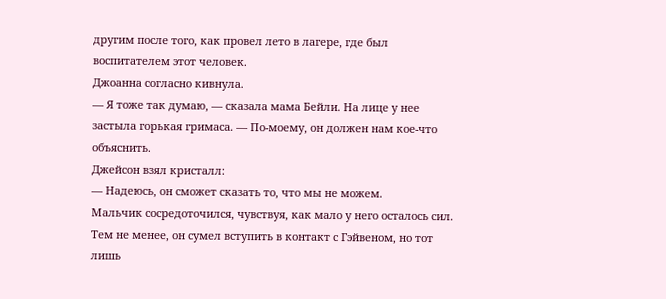другим после того, как провел лето в лагере, где был воспитателем этот человек.
Джоанна согласно кивнула.
— Я тоже так думаю, — сказала мама Бейли. На лице у нее застыла горькая гримаса. — По-моему, он должен нам кое-что объяснить.
Джейсон взял кристалл:
— Надеюсь, он сможет сказать то, что мы не можем.
Мальчик сосредоточился, чувствуя, как мало у него осталось сил. Тем не менее, он сумел вступить в контакт с Гэйвеном, но тот лишь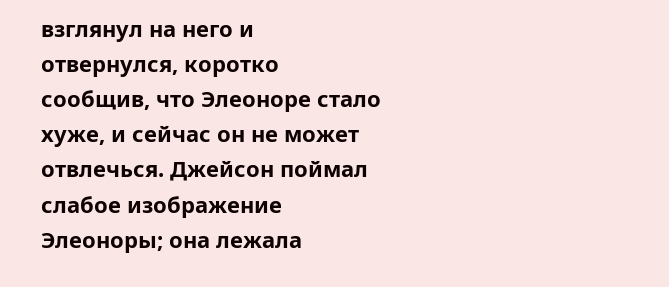взглянул на него и отвернулся, коротко сообщив, что Элеоноре стало хуже, и сейчас он не может отвлечься. Джейсон поймал слабое изображение Элеоноры; она лежала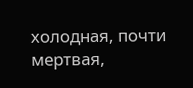холодная, почти мертвая,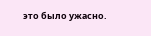это было ужасно.